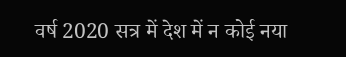वर्ष 2020 सत्र में देश में न कोई नया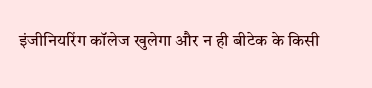इंजीनियरिंग कॉलेज खुलेगा और न ही बीटेक के किसी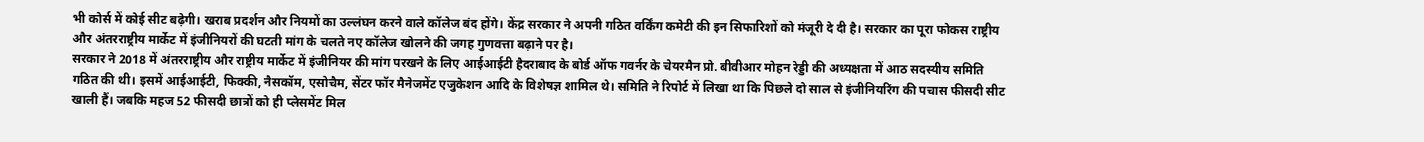भी कोर्स में कोई सीट बढ़ेगी। खराब प्रदर्शन और नियमों का उल्लंघन करने वाले कॉलेज बंद होंगे। केंद्र सरकार ने अपनी गठित वर्किंग कमेटी की इन सिफारिशों को मंजूरी दे दी है। सरकार का पूरा फोकस राष्ट्रीय और अंतरराष्ट्रीय मार्केट में इंजीनियरों की घटती मांग के चलते नए कॉलेज खोलने की जगह गुणवत्ता बढ़ाने पर है।
सरकार ने 2018 में अंतरराष्ट्रीय और राष्ट्रीय मार्केट में इंजीनियर की मांग परखने के लिए आईआईटी हैदराबाद के बोर्ड ऑफ गवर्नर के चेयरमैन प्रो. बीवीआर मोहन रेड्डी की अध्यक्षता में आठ सदस्यीय समिति गठित की थी। इसमें आईआईटी, फिक्की, नैसकॉम, एसोचैम, सेंटर फॉर मैनेजमेंट एजुकेशन आदि के विशेषज्ञ शामिल थे। समिति ने रिपोर्ट में लिखा था कि पिछले दो साल से इंजीनियरिंग की पचास फीसदी सीट खाली हैं। जबकि महज 52 फीसदी छात्रों को ही प्लेसमेंट मिल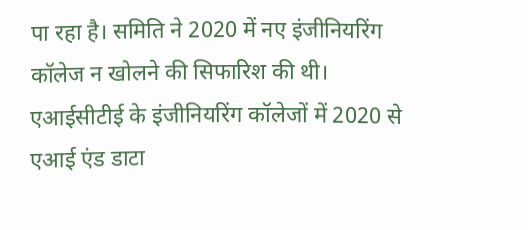पा रहा है। समिति ने 2020 में नए इंजीनियरिंग कॉलेज न खोलने की सिफारिश की थी।
एआईसीटीई के इंजीनियरिंग कॉलेजों में 2020 से एआई एंड डाटा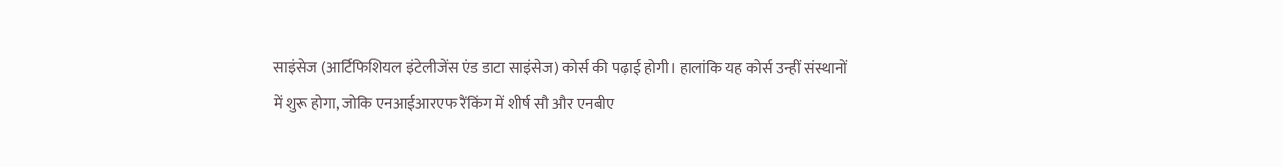साइंसेज (आर्टिफिशियल इंटेलीजेंस एंड डाटा साइंसेज) कोर्स की पढ़ाई होगी। हालांकि यह कोर्स उन्हीं संस्थानों में शुरू होगा, जोकि एनआईआरएफ रैंकिंग में शीर्ष सौ और एनबीए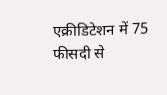एक्रीडिटेशन में 75 फीसदी से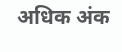अधिक अंक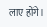लाए होंगे।